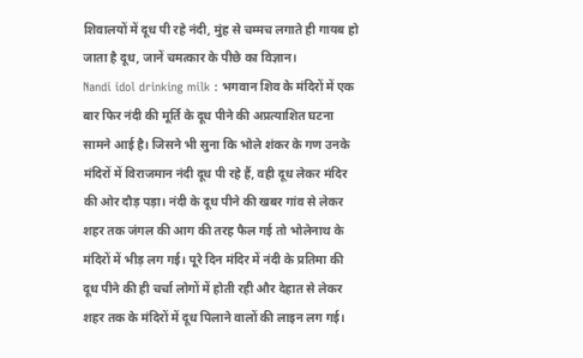शिवालयों में दूध पी रहे नंदी, मुंह से चम्मच लगाते ही गायब हो जाता है दूध, जानें चमत्कार के पीछे का विज्ञान।
Nandi idol drinking milk : भगवान शिव के मंदिरों में एक बार फिर नंदी की मूर्ति के दूध पीने की अप्रत्याशित घटना सामने आई है। जिसने भी सुना कि भोले शंकर के गण उनके मंदिरों में विराजमान नंदी दूध पी रहे हैं, वही दूध लेकर मंदिर की ओर दौड़ पड़ा। नंदी के दूध पीने की खबर गांव से लेकर शहर तक जंगल की आग की तरह फैल गई तो भोलेनाथ के मंदिरों में भीड़ लग गई। पूरे दिन मंदिर में नंदी के प्रतिमा की दूध पीने की ही चर्चा लोगों में होती रही और देहात से लेकर शहर तक के मंदिरों में दूध पिलाने वालों की लाइन लग गई।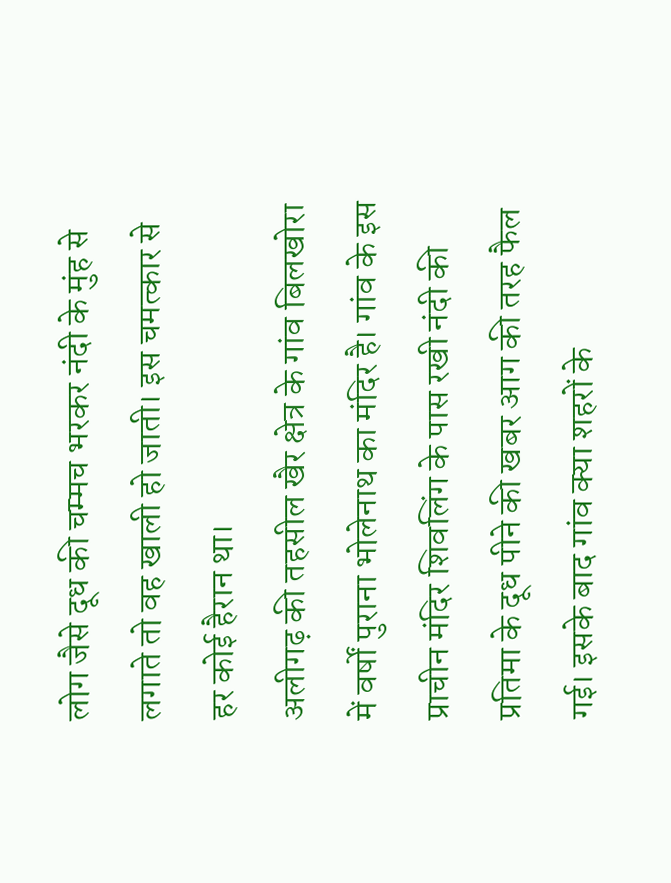लोग जैसे दूध की चम्मच भरकर नंदी के मुंह से लगाते तो वह खाली हो जाती। इस चमत्कार से हर कोई हैरान था।
अलीगढ़ की तहसील खैर क्षेत्र के गांव बिलखोरा में वर्षों पुराना भोलेनाथ का मंदिर है। गांव के इस प्राचीन मंदिर शिवलिंग के पास रखी नंदी की प्रतिमा के दूध पीने की खबर आग की तरह फैल गई। इसके बाद गांव क्या शहरों के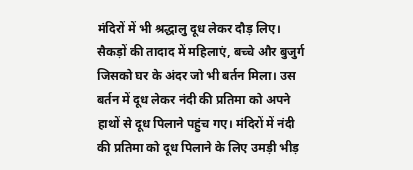मंदिरों में भी श्रद्धालु दूध लेकर दौड़ लिए। सैकड़ों की तादाद में महिलाएं, बच्चे और बुजुर्ग जिसको घर के अंदर जो भी बर्तन मिला। उस बर्तन में दूध लेकर नंदी की प्रतिमा को अपने हाथों से दूध पिलाने पहुंच गए। मंदिरों में नंदी की प्रतिमा को दूध पिलाने के लिए उमड़ी भीड़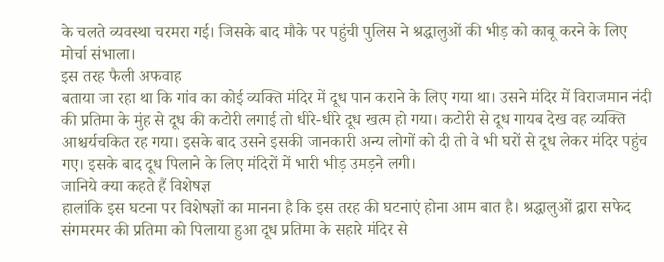के चलते व्यवस्था चरमरा गई। जिसके बाद मौके पर पहुंची पुलिस ने श्रद्धालुओं की भीड़ को काबू करने के लिए मोर्चा संभाला।
इस तरह फैली अफवाह
बताया जा रहा था कि गांव का कोई व्यक्ति मंदिर में दूध पान कराने के लिए गया था। उसने मंदिर में विराजमान नंदी की प्रतिमा के मुंह से दूध की कटोरी लगाई तो धीरे-धीरे दूध खत्म हो गया। कटोरी से दूध गायब देख वह व्यक्ति आश्चर्यचकित रह गया। इसके बाद उसने इसकी जानकारी अन्य लोगों को दी तो वे भी घरों से दूध लेकर मंदिर पहुंच गए। इसके बाद दूध पिलाने के लिए मंदिरों में भारी भीड़ उमड़ने लगी।
जानिये क्या कहते हैं विशेषज्ञ
हालांकि इस घटना पर विशेषज्ञों का मानना है कि इस तरह की घटनाएं होना आम बात है। श्रद्धालुओं द्वारा सफेद संगमरमर की प्रतिमा को पिलाया हुआ दूध प्रतिमा के सहारे मंदिर से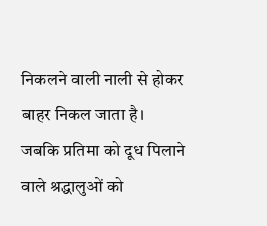निकलने वाली नाली से होकर बाहर निकल जाता है। जबकि प्रतिमा को दूध पिलाने वाले श्रद्धालुओं को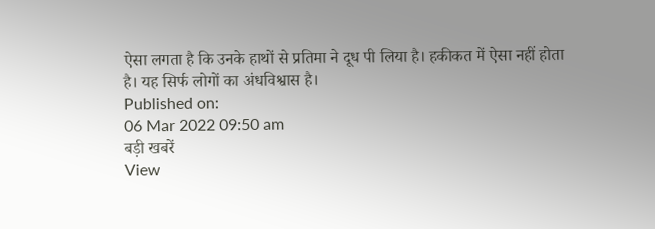ऐसा लगता है कि उनके हाथों से प्रतिमा ने दूध पी लिया है। हकीकत में ऐसा नहीं होता है। यह सिर्फ लोगों का अंधविश्वास है।
Published on:
06 Mar 2022 09:50 am
बड़ी खबरें
View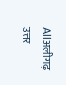Allअलीगढ़
उत्तर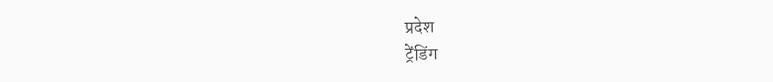प्रदेश
ट्रेंडिंग